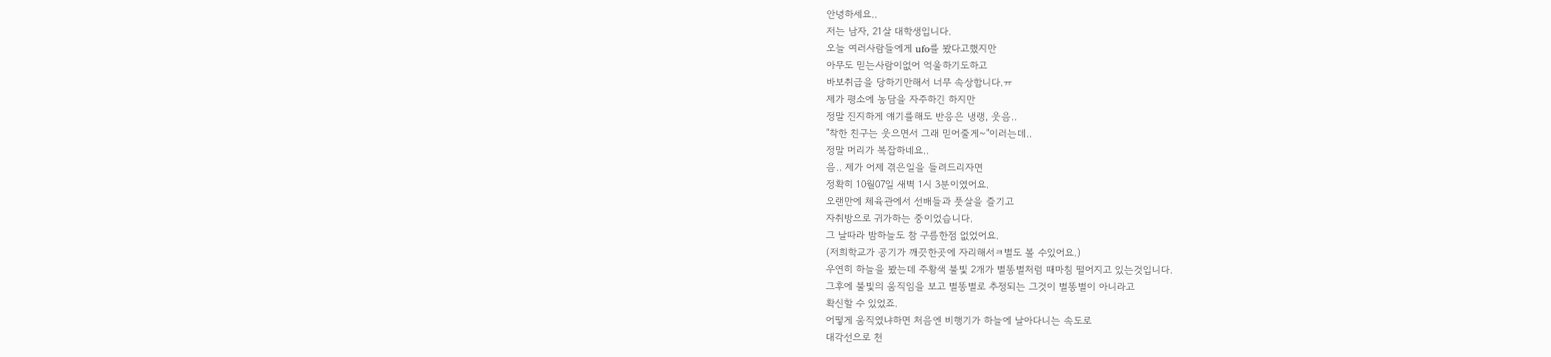안녕하세요..
저는 남자, 21살 대학생입니다.
오늘 여러사람들에게 ufo를 봤다고했지만
아무도 믿는사람이없어 억울하기도하고
바보취급을 당하기만해서 너무 속상합니다.ㅠ
제가 평소에 농담을 자주하긴 하지만
정말 진지하게 얘기를해도 반응은 냉랭, 웃음..
"착한 친구는 웃으면서 그래 믿어줄게~"이러는데..
정말 머리가 복잡하네요..
음.. 제가 어제 겪은일을 들려드리자면
정확히 10월07일 새벽 1시 3분이였어요.
오랜만에 체육관에서 선배들과 풋살을 즐기고
자취방으로 귀가하는 중이었습니다.
그 날따라 밤하늘도 참 구름한점 없었어요.
(저희학교가 공기가 깨끗한곳에 자리해서ㅋ별도 볼 수있어요.)
우연히 하늘을 봤는데 주황색 불빛 2개가 별똥별처럼 때마침 떨어지고 있는것입니다.
그후에 불빛의 움직임을 보고 별똥별로 추정되는 그것이 별똥별이 아니라고
확신할 수 있었죠.
어떻게 움직였냐하면 처음엔 비행기가 하늘에 날아다니는 속도로
대각선으로 천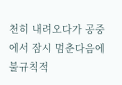천히 내려오다가 공중에서 잠시 멈춘다음에 불규칙적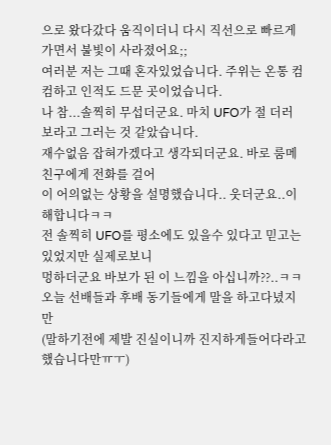으로 왔다갔다 움직이더니 다시 직선으로 빠르게 가면서 불빛이 사라졌어요;;
여러분 저는 그때 혼자있었습니다. 주위는 온통 컴컴하고 인적도 드문 곳이었습니다.
나 참...솔찍히 무섭더군요. 마치 UFO가 절 더러 보라고 그러는 것 같았습니다.
재수없음 잡혀가겠다고 생각되더군요. 바로 룸메 친구에게 전화를 걸어
이 어의없는 상황을 설명했습니다.. 웃더군요..이해합니다ㅋㅋ
전 솔찍히 UFO를 평소에도 있을수 있다고 믿고는 있었지만 실제로보니
멍하더군요 바보가 된 이 느낌을 아십니까??..ㅋㅋ
오늘 선배들과 후배 동기들에게 말을 하고다녔지만
(말하기전에 제발 진실이니까 진지하게들어다라고 했습니다만ㅠㅜ)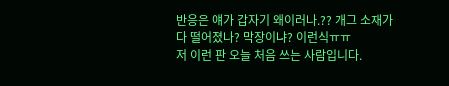반응은 얘가 갑자기 왜이러나.?? 개그 소재가 다 떨어졌나? 막장이냐? 이런식ㅠㅠ
저 이런 판 오늘 처음 쓰는 사람입니다.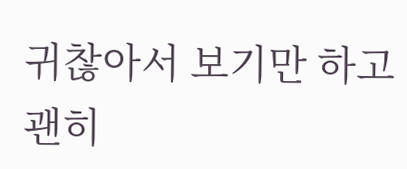귀찮아서 보기만 하고 괜히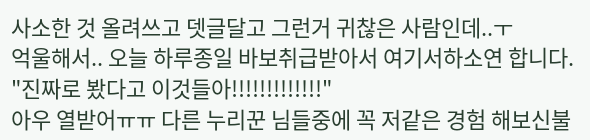사소한 것 올려쓰고 뎃글달고 그런거 귀찮은 사람인데..ㅜ
억울해서.. 오늘 하루종일 바보취급받아서 여기서하소연 합니다.
"진짜로 봤다고 이것들아!!!!!!!!!!!!!"
아우 열받어ㅠㅠ 다른 누리꾼 님들중에 꼭 저같은 경험 해보신불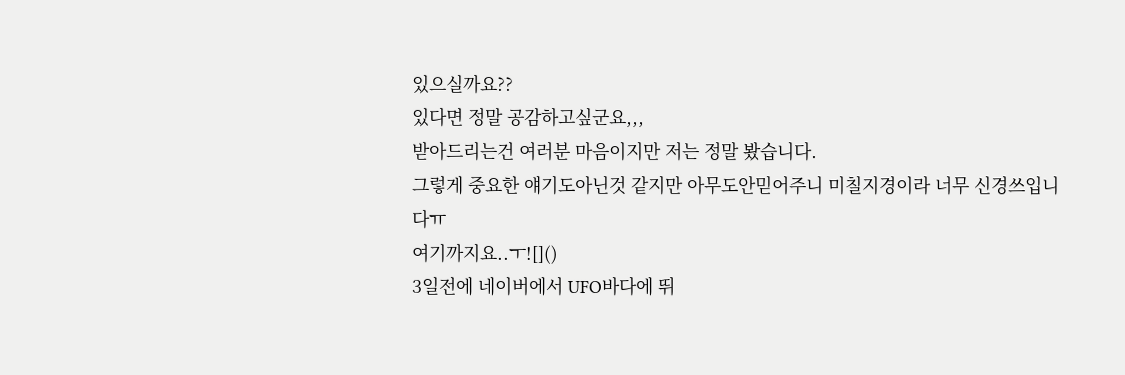있으실까요??
있다면 정말 공감하고싶군요,,,
받아드리는건 여러분 마음이지만 저는 정말 봤습니다.
그렇게 중요한 얘기도아닌것 같지만 아무도안믿어주니 미칠지경이라 너무 신경쓰입니다ㅠ
여기까지요..ㅜ![]()
3일전에 네이버에서 UFO바다에 뛰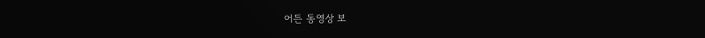어든 동영상 보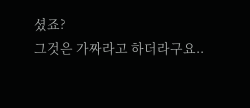셨죠?
그것은 가짜라고 하더라구요..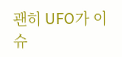괜히 UFO가 이슈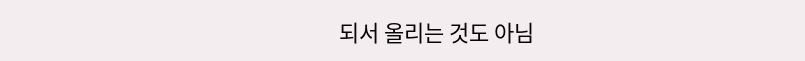되서 올리는 것도 아님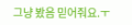그냥 봤음 믿어줘요.ㅜ